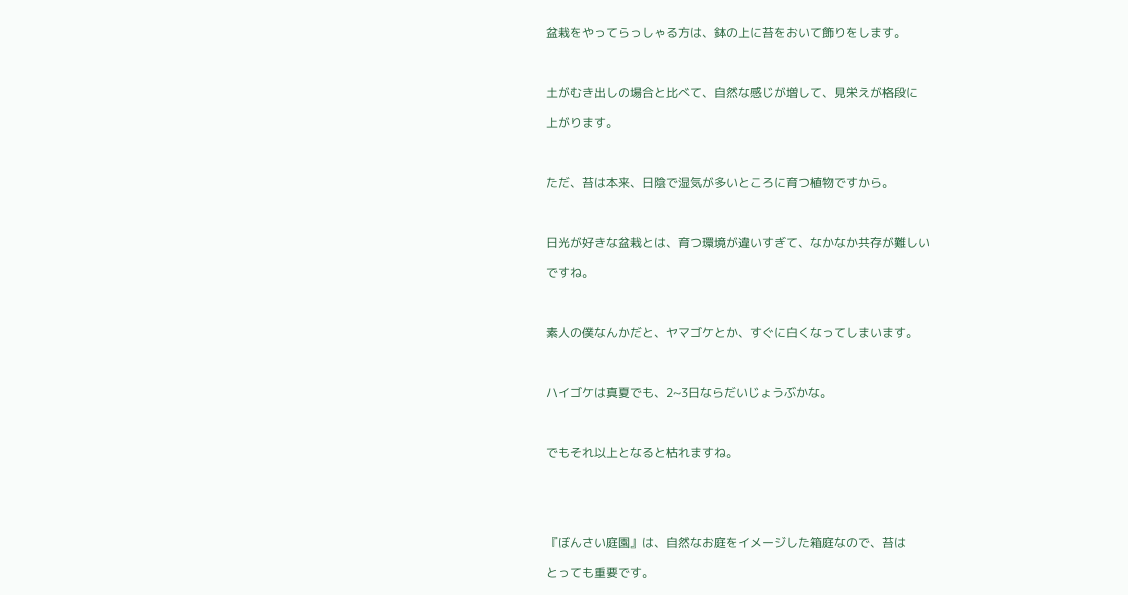盆栽をやってらっしゃる方は、鉢の上に苔をおいて飾りをします。



土がむき出しの場合と比べて、自然な感じが増して、見栄えが格段に

上がります。



ただ、苔は本来、日陰で湿気が多いところに育つ植物ですから。



日光が好きな盆栽とは、育つ環境が違いすぎて、なかなか共存が難しい

ですね。



素人の僕なんかだと、ヤマゴケとか、すぐに白くなってしまいます。



ハイゴケは真夏でも、2~3日ならだいじょうぶかな。



でもそれ以上となると枯れますね。





『ぼんさい庭園』は、自然なお庭をイメージした箱庭なので、苔は

とっても重要です。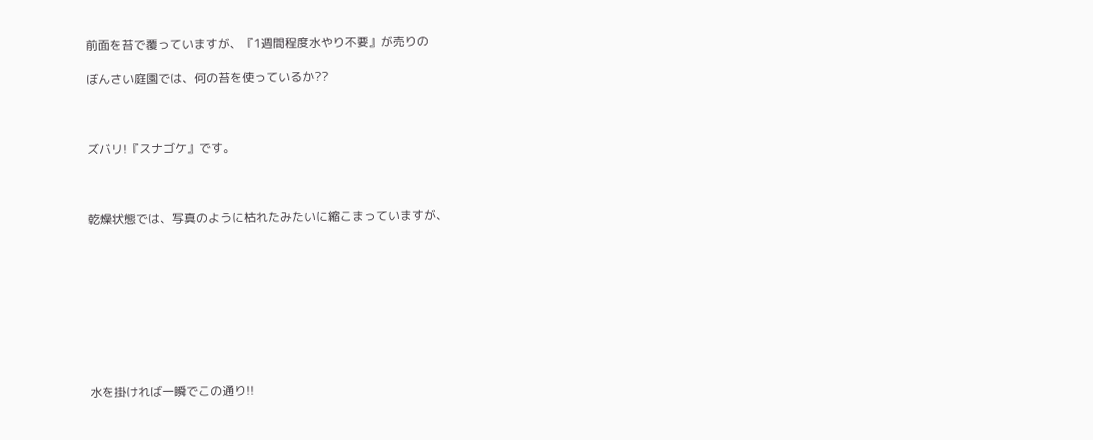前面を苔で覆っていますが、『1週間程度水やり不要』が売りの

ぼんさい庭園では、何の苔を使っているか??



ズバリ!『スナゴケ』です。



乾燥状態では、写真のように枯れたみたいに縮こまっていますが、









水を掛ければ一瞬でこの通り!!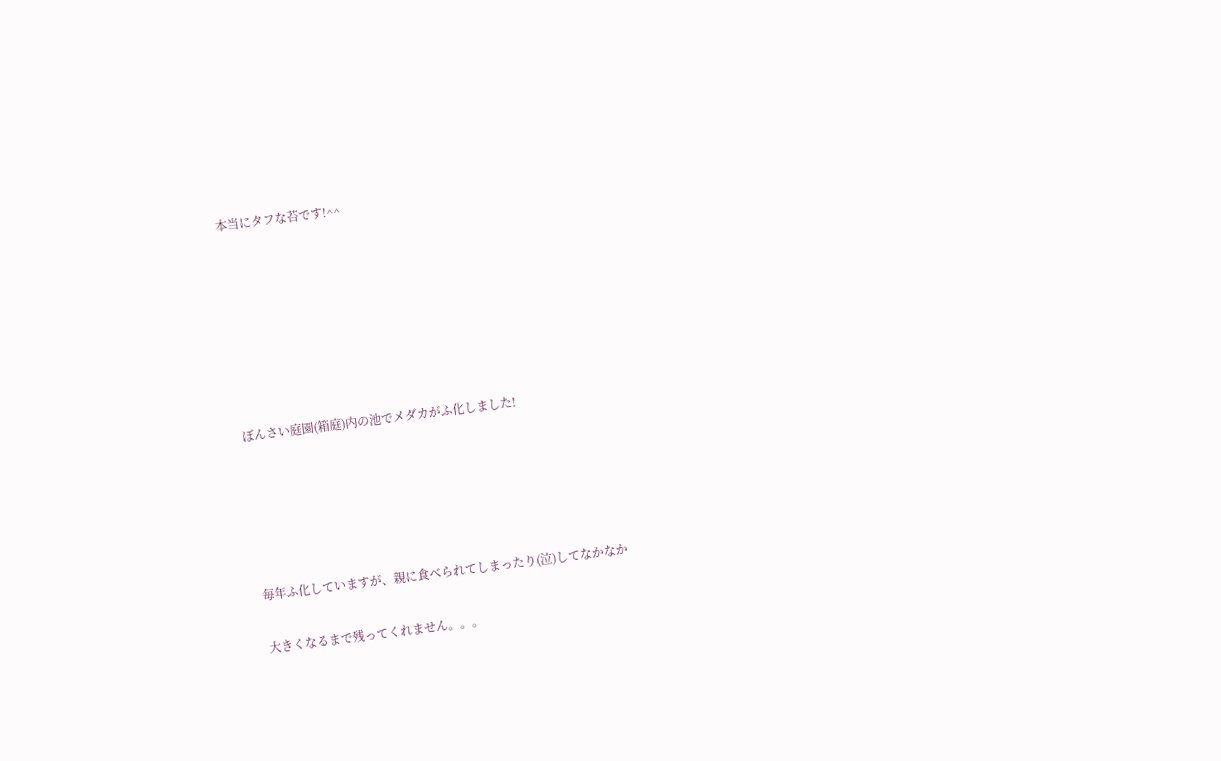本当にタフな苔です!^^







ぼんさい庭園(箱庭)内の池でメダカがふ化しました!





毎年ふ化していますが、親に食べられてしまったり(泣)してなかなか

大きくなるまで残ってくれません。。。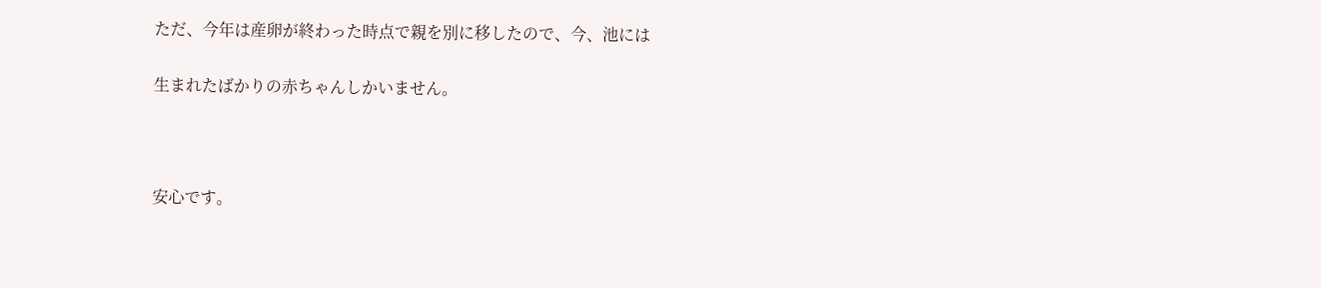ただ、今年は産卵が終わった時点で親を別に移したので、今、池には

生まれたばかりの赤ちゃんしかいません。



安心です。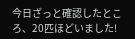今日ざっと確認したところ、20匹ほどいました!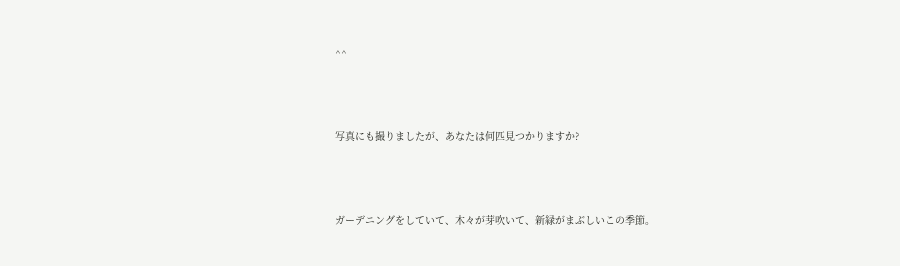^^



写真にも撮りましたが、あなたは何匹見つかりますか?



ガーデニングをしていて、木々が芽吹いて、新緑がまぶしいこの季節。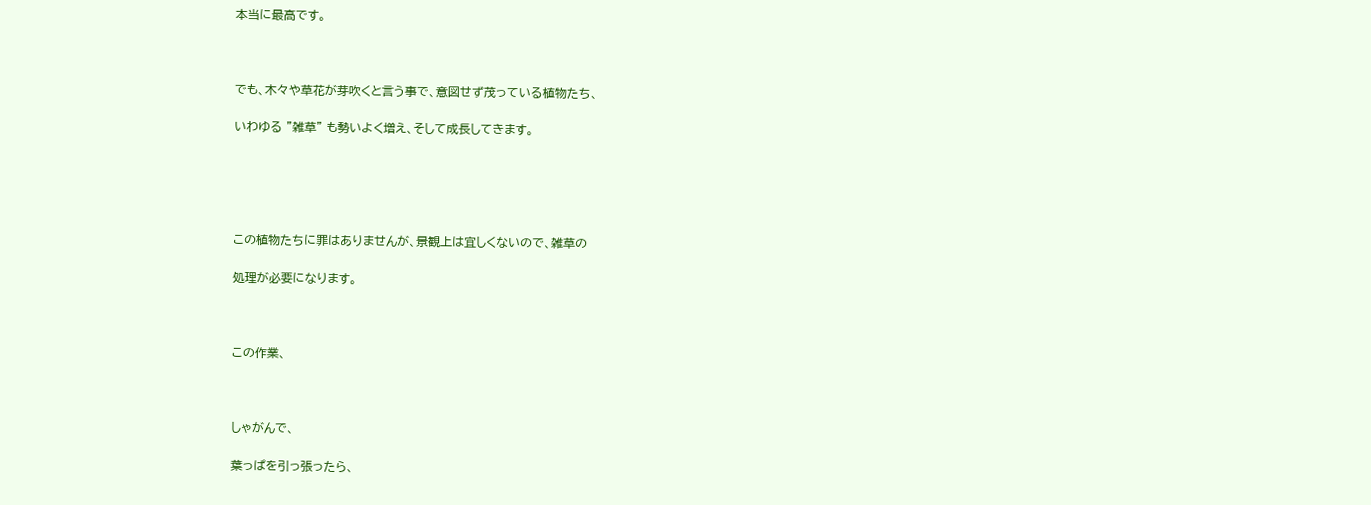本当に最高です。



でも、木々や草花が芽吹くと言う事で、意図せず茂っている植物たち、

いわゆる ”雑草” も勢いよく増え、そして成長してきます。





この植物たちに罪はありませんが、景観上は宜しくないので、雑草の

処理が必要になります。



この作業、



しゃがんで、

葉っぱを引っ張ったら、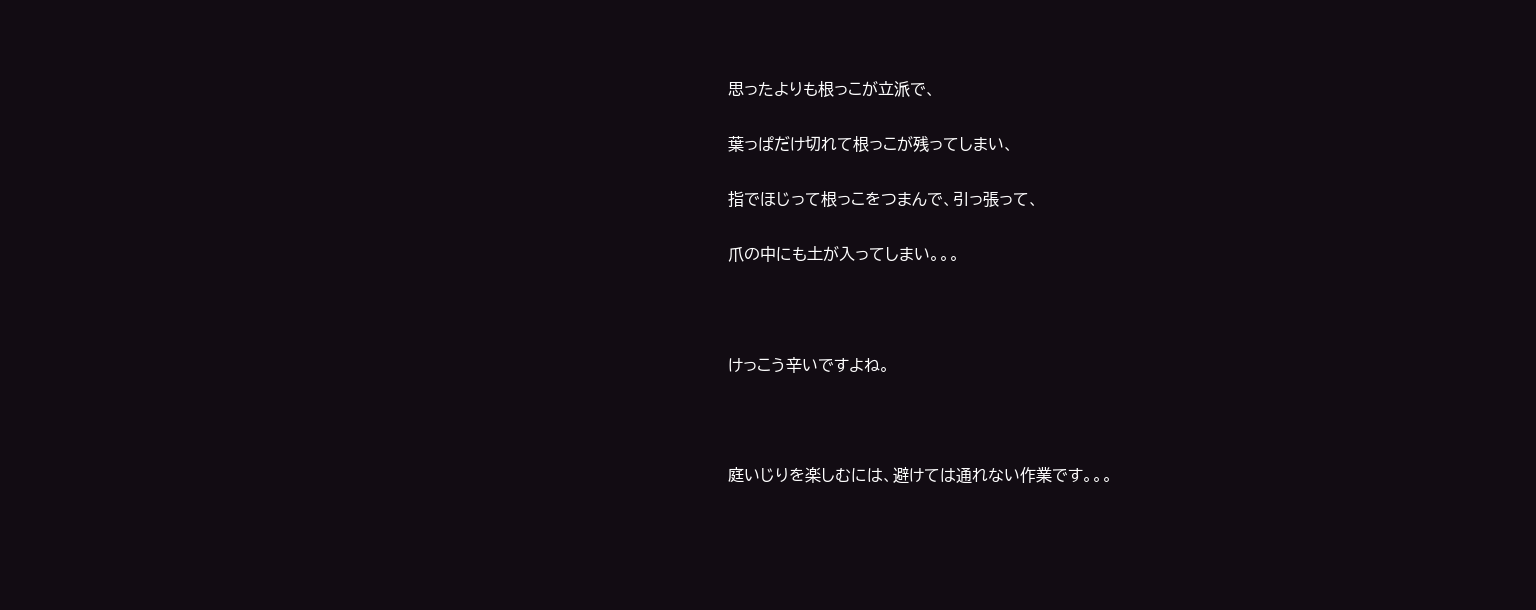思ったよりも根っこが立派で、

葉っぱだけ切れて根っこが残ってしまい、

指でほじって根っこをつまんで、引っ張って、

爪の中にも土が入ってしまい。。。



けっこう辛いですよね。



庭いじりを楽しむには、避けては通れない作業です。。。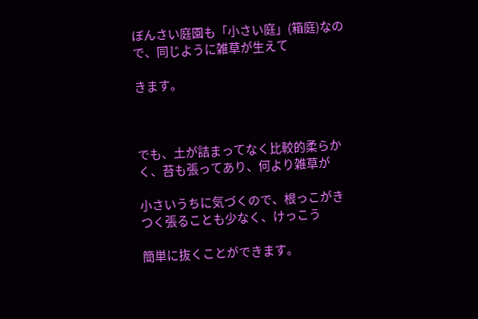ぼんさい庭園も「小さい庭」(箱庭)なので、同じように雑草が生えて

きます。



でも、土が詰まってなく比較的柔らかく、苔も張ってあり、何より雑草が

小さいうちに気づくので、根っこがきつく張ることも少なく、けっこう

簡単に抜くことができます。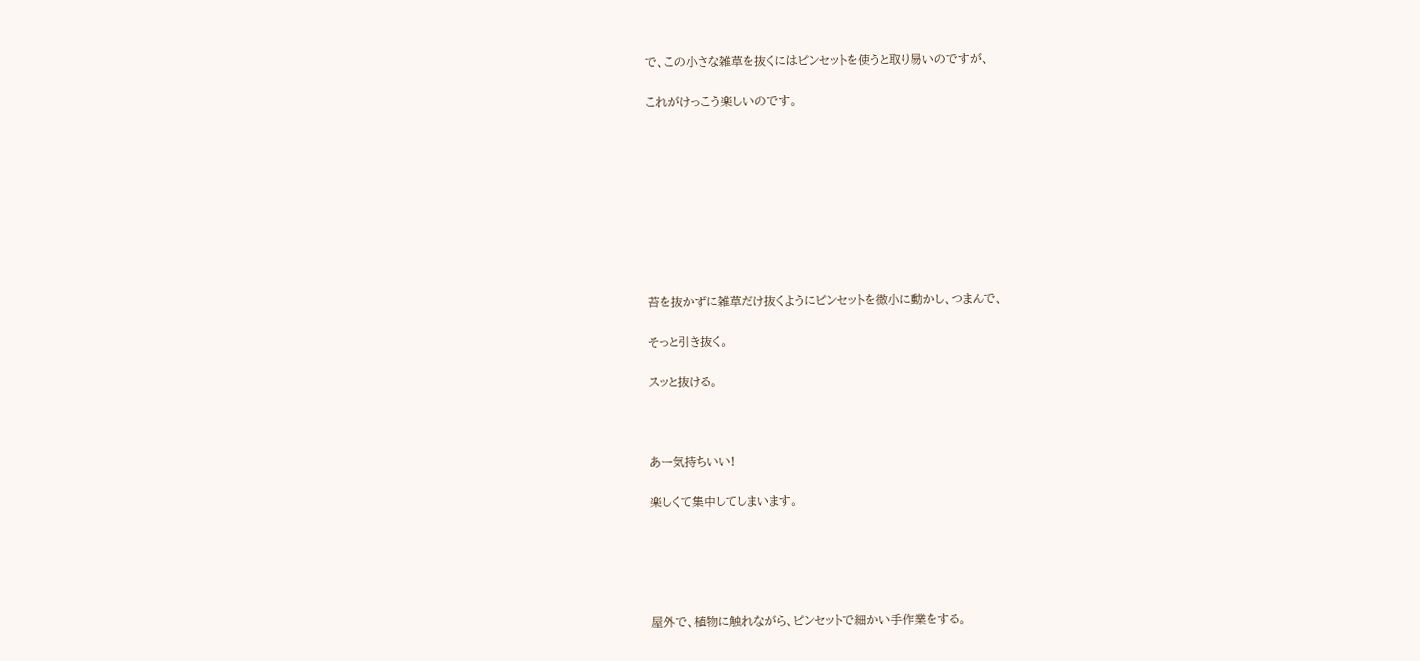で、この小さな雑草を抜くにはピンセットを使うと取り易いのですが、

これがけっこう楽しいのです。









苔を抜かずに雑草だけ抜くようにピンセットを微小に動かし、つまんで、

そっと引き抜く。

スッと抜ける。



あー気持ちいい!

楽しくて集中してしまいます。





屋外で、植物に触れながら、ピンセットで細かい手作業をする。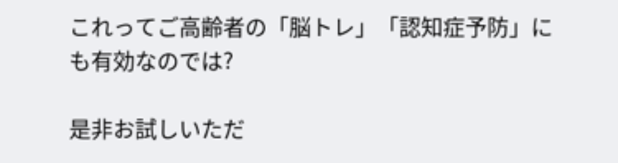これってご高齢者の「脳トレ」「認知症予防」にも有効なのでは?

是非お試しいただ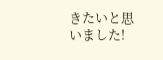きたいと思いました!